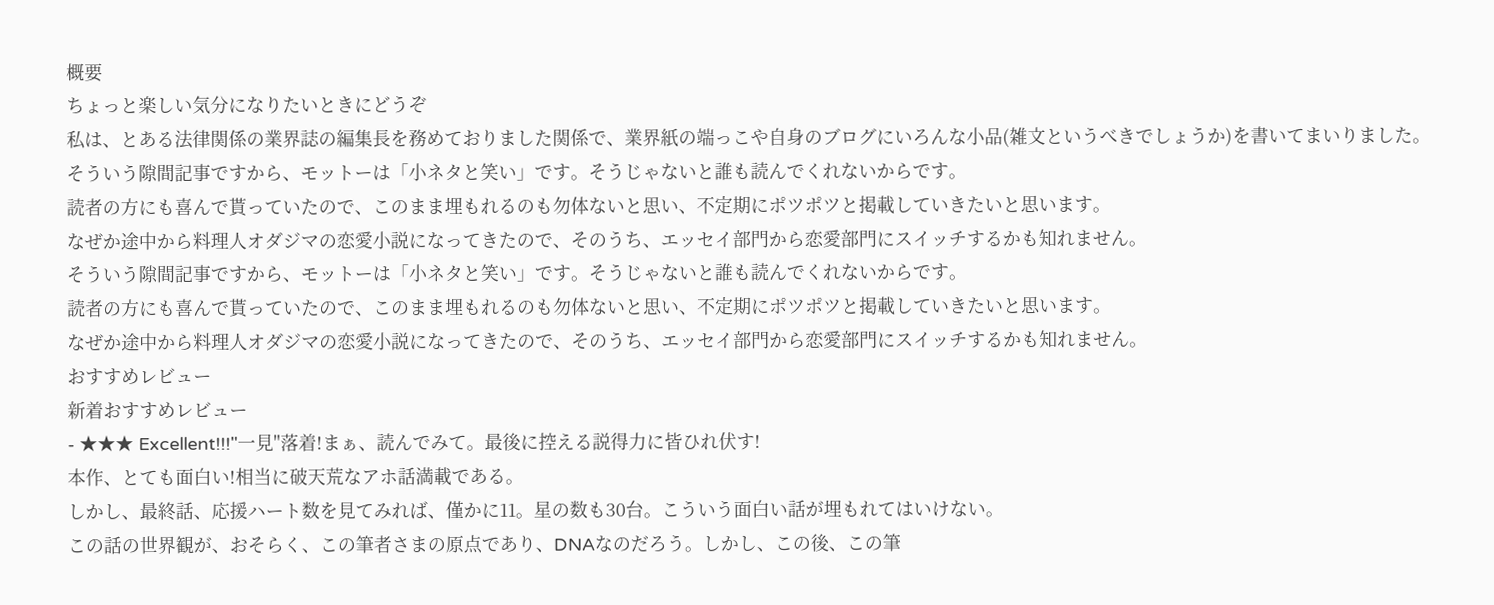概要
ちょっと楽しい気分になりたいときにどうぞ
私は、とある法律関係の業界誌の編集長を務めておりました関係で、業界紙の端っこや自身のブログにいろんな小品(雑文というべきでしょうか)を書いてまいりました。
そういう隙間記事ですから、モットーは「小ネタと笑い」です。そうじゃないと誰も読んでくれないからです。
読者の方にも喜んで貰っていたので、このまま埋もれるのも勿体ないと思い、不定期にポツポツと掲載していきたいと思います。
なぜか途中から料理人オダジマの恋愛小説になってきたので、そのうち、エッセイ部門から恋愛部門にスイッチするかも知れません。
そういう隙間記事ですから、モットーは「小ネタと笑い」です。そうじゃないと誰も読んでくれないからです。
読者の方にも喜んで貰っていたので、このまま埋もれるのも勿体ないと思い、不定期にポツポツと掲載していきたいと思います。
なぜか途中から料理人オダジマの恋愛小説になってきたので、そのうち、エッセイ部門から恋愛部門にスイッチするかも知れません。
おすすめレビュー
新着おすすめレビュー
- ★★★ Excellent!!!"一見"落着!まぁ、読んでみて。最後に控える説得力に皆ひれ伏す!
本作、とても面白い!相当に破天荒なアホ話満載である。
しかし、最終話、応援ハート数を見てみれば、僅かに11。星の数も30台。こういう面白い話が埋もれてはいけない。
この話の世界観が、おそらく、この筆者さまの原点であり、DNAなのだろう。しかし、この後、この筆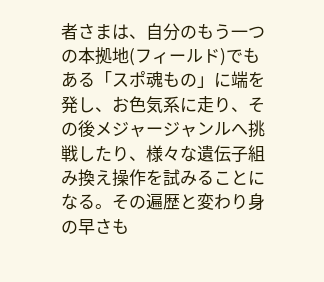者さまは、自分のもう一つの本拠地(フィールド)でもある「スポ魂もの」に端を発し、お色気系に走り、その後メジャージャンルへ挑戦したり、様々な遺伝子組み換え操作を試みることになる。その遍歴と変わり身の早さも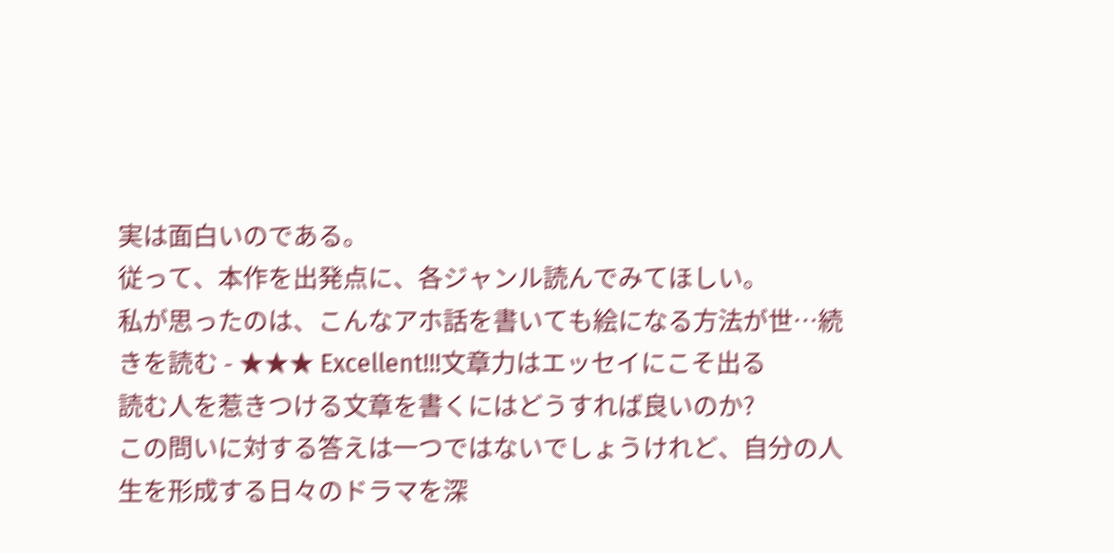実は面白いのである。
従って、本作を出発点に、各ジャンル読んでみてほしい。
私が思ったのは、こんなアホ話を書いても絵になる方法が世…続きを読む - ★★★ Excellent!!!文章力はエッセイにこそ出る
読む人を惹きつける文章を書くにはどうすれば良いのか?
この問いに対する答えは一つではないでしょうけれど、自分の人生を形成する日々のドラマを深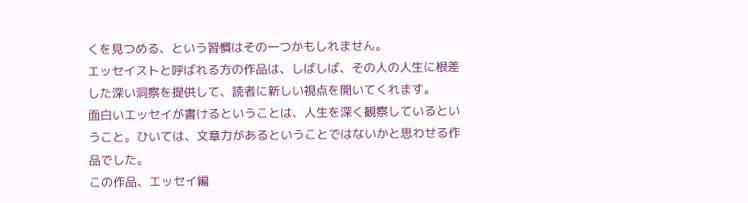くを見つめる、という習慣はその一つかもしれません。
エッセイストと呼ばれる方の作品は、しばしば、その人の人生に根差した深い洞察を提供して、読者に新しい視点を開いてくれます。
面白いエッセイが書けるということは、人生を深く観察しているということ。ひいては、文章力があるということではないかと思わせる作品でした。
この作品、エッセイ編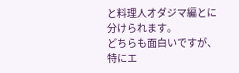と料理人オダジマ編とに分けられます。
どちらも面白いですが、特にエ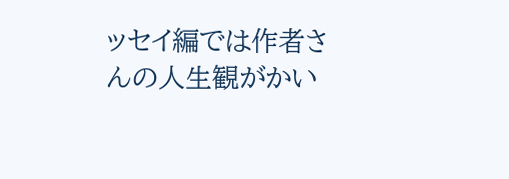ッセイ編では作者さんの人生観がかい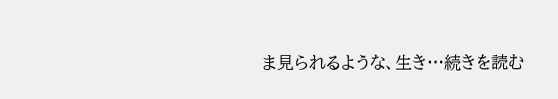ま見られるような、生き…続きを読む